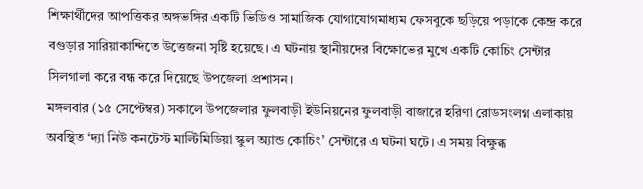শিক্ষার্থীদের আপত্তিকর অঙ্গভঙ্গির একটি ভিডিও সামাজিক যোগাযোগমাধ্যম ফেসবুকে ছড়িয়ে পড়াকে কেন্দ্র করে বগুড়ার সারিয়াকান্দিতে উত্তেজনা সৃষ্টি হয়েছে। এ ঘটনায় স্থানীয়দের বিক্ষোভের মুখে একটি কোচিং সেন্টার সিলগালা করে বন্ধ করে দিয়েছে উপজেলা প্রশাসন।
মঙ্গলবার (১৫ সেপ্টেম্বর) সকালে উপজেলার ফুলবাড়ী ইউনিয়নের ফুলবাড়ী বাজারে হরিণা রোডসংলগ্ন এলাকায় অবস্থিত ‘দ্যা নিউ কনটেস্ট মাল্টিমিডিয়া স্কুল অ্যান্ড কোচিং’ সেন্টারে এ ঘটনা ঘটে। এ সময় বিক্ষুব্ধ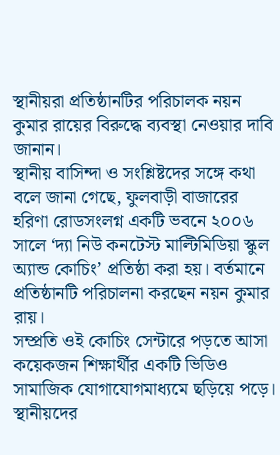স্থানীয়রা প্রতিষ্ঠানটির পরিচালক নয়ন কুমার রায়ের বিরুদ্ধে ব্যবস্থা নেওয়ার দাবি জানান।
স্থানীয় বাসিন্দা ও সংশ্লিষ্টদের সঙ্গে কথা বলে জানা গেছে, ফুলবাড়ী বাজারের হরিণা রোডসংলগ্ন একটি ভবনে ২০০৬ সালে ‘দ্যা নিউ কনটেস্ট মাল্টিমিডিয়া স্কুল অ্যান্ড কোচিং’ প্রতিষ্ঠা করা হয়। বর্তমানে প্রতিষ্ঠানটি পরিচালনা করছেন নয়ন কুমার রায়।
সম্প্রতি ওই কোচিং সেন্টারে পড়তে আসা কয়েকজন শিক্ষার্থীর একটি ভিডিও সামাজিক যোগাযোগমাধ্যমে ছড়িয়ে পড়ে। স্থানীয়দের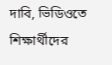দাবি, ভিডিওতে শিক্ষার্থীদের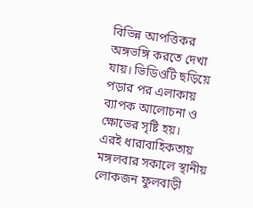বিভিন্ন আপত্তিকর অঙ্গভঙ্গি করতে দেখা যায়। ভিডিওটি ছড়িয়ে পড়ার পর এলাকায় ব্যাপক আলোচনা ও ক্ষোভের সৃষ্টি হয়।
এরই ধারাবাহিকতায় মঙ্গলবার সকালে স্থানীয় লোকজন ফুলবাড়ী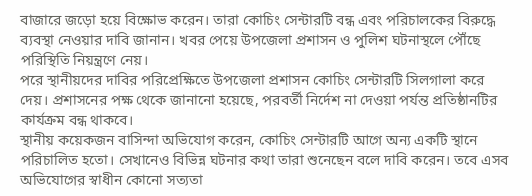বাজারে জড়ো হয়ে বিক্ষোভ করেন। তারা কোচিং সেন্টারটি বন্ধ এবং পরিচালকের বিরুদ্ধে ব্যবস্থা নেওয়ার দাবি জানান। খবর পেয়ে উপজেলা প্রশাসন ও পুলিশ ঘটনাস্থলে পৌঁছে পরিস্থিতি নিয়ন্ত্রণে নেয়।
পরে স্থানীয়দের দাবির পরিপ্রেক্ষিতে উপজেলা প্রশাসন কোচিং সেন্টারটি সিলগালা করে দেয়। প্রশাসনের পক্ষ থেকে জানানো হয়েছে, পরবর্তী নির্দেশ না দেওয়া পর্যন্ত প্রতিষ্ঠানটির কার্যক্রম বন্ধ থাকবে।
স্থানীয় কয়েকজন বাসিন্দা অভিযোগ করেন, কোচিং সেন্টারটি আগে অন্য একটি স্থানে পরিচালিত হতো। সেখানেও বিভিন্ন ঘটনার কথা তারা শুনেছেন বলে দাবি করেন। তবে এসব অভিযোগের স্বাধীন কোনো সত্যতা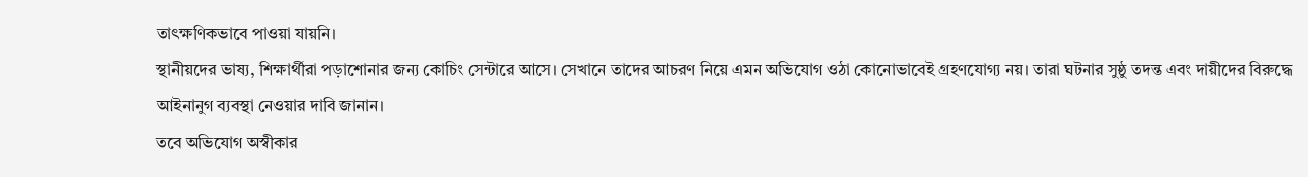তাৎক্ষণিকভাবে পাওয়া যায়নি।
স্থানীয়দের ভাষ্য, শিক্ষার্থীরা পড়াশোনার জন্য কোচিং সেন্টারে আসে। সেখানে তাদের আচরণ নিয়ে এমন অভিযোগ ওঠা কোনোভাবেই গ্রহণযোগ্য নয়। তারা ঘটনার সুষ্ঠু তদন্ত এবং দায়ীদের বিরুদ্ধে আইনানুগ ব্যবস্থা নেওয়ার দাবি জানান।
তবে অভিযোগ অস্বীকার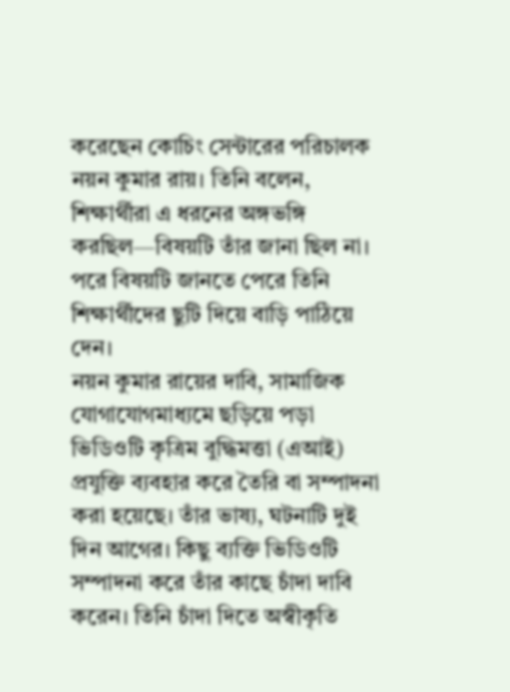করেছেন কোচিং সেন্টারের পরিচালক নয়ন কুমার রায়। তিনি বলেন, শিক্ষার্থীরা এ ধরনের অঙ্গভঙ্গি করছিল—বিষয়টি তাঁর জানা ছিল না। পরে বিষয়টি জানতে পেরে তিনি শিক্ষার্থীদের ছুটি দিয়ে বাড়ি পাঠিয়ে দেন।
নয়ন কুমার রায়ের দাবি, সামাজিক যোগাযোগমাধ্যমে ছড়িয়ে পড়া ভিডিওটি কৃত্রিম বুদ্ধিমত্তা (এআই) প্রযুক্তি ব্যবহার করে তৈরি বা সম্পাদনা করা হয়েছে। তাঁর ভাষ্য, ঘটনাটি দুই দিন আগের। কিছু ব্যক্তি ভিডিওটি সম্পাদনা করে তাঁর কাছে চাঁদা দাবি করেন। তিনি চাঁদা দিতে অস্বীকৃতি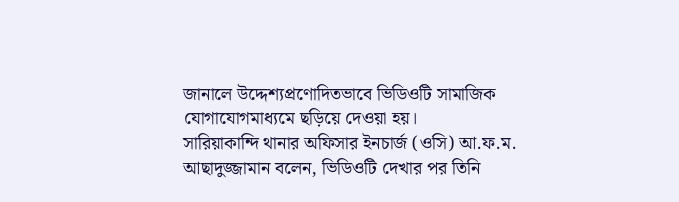জানালে উদ্দেশ্যপ্রণোদিতভাবে ভিডিওটি সামাজিক যোগাযোগমাধ্যমে ছড়িয়ে দেওয়া হয়।
সারিয়াকান্দি থানার অফিসার ইনচার্জ (ওসি) আ.ফ.ম. আছাদুজ্জামান বলেন, ভিডিওটি দেখার পর তিনি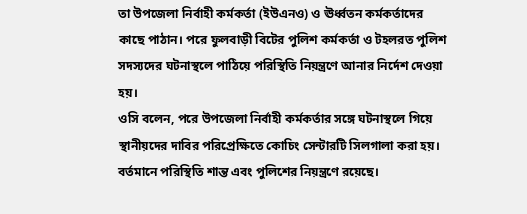তা উপজেলা নির্বাহী কর্মকর্তা (ইউএনও) ও ঊর্ধ্বতন কর্মকর্তাদের কাছে পাঠান। পরে ফুলবাড়ী বিটের পুলিশ কর্মকর্তা ও টহলরত পুলিশ সদস্যদের ঘটনাস্থলে পাঠিয়ে পরিস্থিতি নিয়ন্ত্রণে আনার নির্দেশ দেওয়া হয়।
ওসি বলেন, পরে উপজেলা নির্বাহী কর্মকর্তার সঙ্গে ঘটনাস্থলে গিয়ে স্থানীয়দের দাবির পরিপ্রেক্ষিতে কোচিং সেন্টারটি সিলগালা করা হয়। বর্তমানে পরিস্থিতি শান্ত এবং পুলিশের নিয়ন্ত্রণে রয়েছে।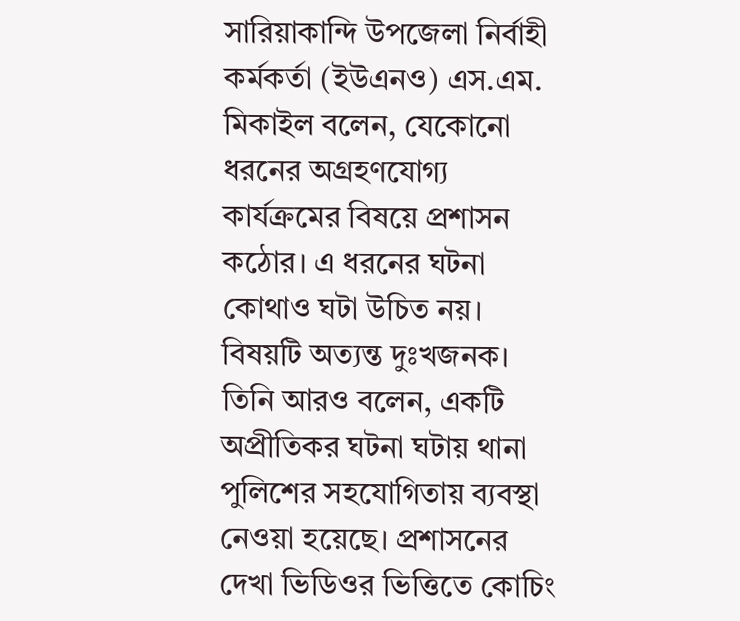সারিয়াকান্দি উপজেলা নির্বাহী কর্মকর্তা (ইউএনও) এস.এম. মিকাইল বলেন, যেকোনো ধরনের অগ্রহণযোগ্য কার্যক্রমের বিষয়ে প্রশাসন কঠোর। এ ধরনের ঘটনা কোথাও ঘটা উচিত নয়। বিষয়টি অত্যন্ত দুঃখজনক।
তিনি আরও বলেন, একটি অপ্রীতিকর ঘটনা ঘটায় থানা পুলিশের সহযোগিতায় ব্যবস্থা নেওয়া হয়েছে। প্রশাসনের দেখা ভিডিওর ভিত্তিতে কোচিং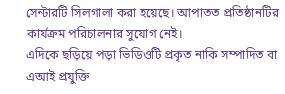সেন্টারটি সিলগালা করা হয়েছে। আপাতত প্রতিষ্ঠানটির কার্যক্রম পরিচালনার সুযোগ নেই।
এদিকে ছড়িয়ে পড়া ভিডিওটি প্রকৃত নাকি সম্পাদিত বা এআই প্রযুক্তি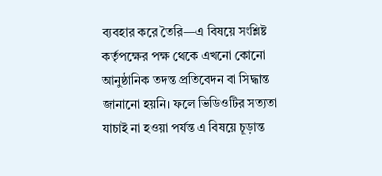ব্যবহার করে তৈরি—এ বিষয়ে সংশ্লিষ্ট কর্তৃপক্ষের পক্ষ থেকে এখনো কোনো আনুষ্ঠানিক তদন্ত প্রতিবেদন বা সিদ্ধান্ত জানানো হয়নি। ফলে ভিডিওটির সত্যতা যাচাই না হওয়া পর্যন্ত এ বিষয়ে চূড়ান্ত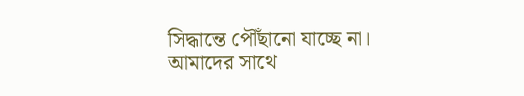সিদ্ধান্তে পৌঁছানো যাচ্ছে না।
আমাদের সাথে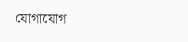যোগাযোগ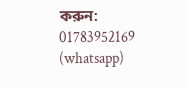করুন: 01783952169 (whatsapp)